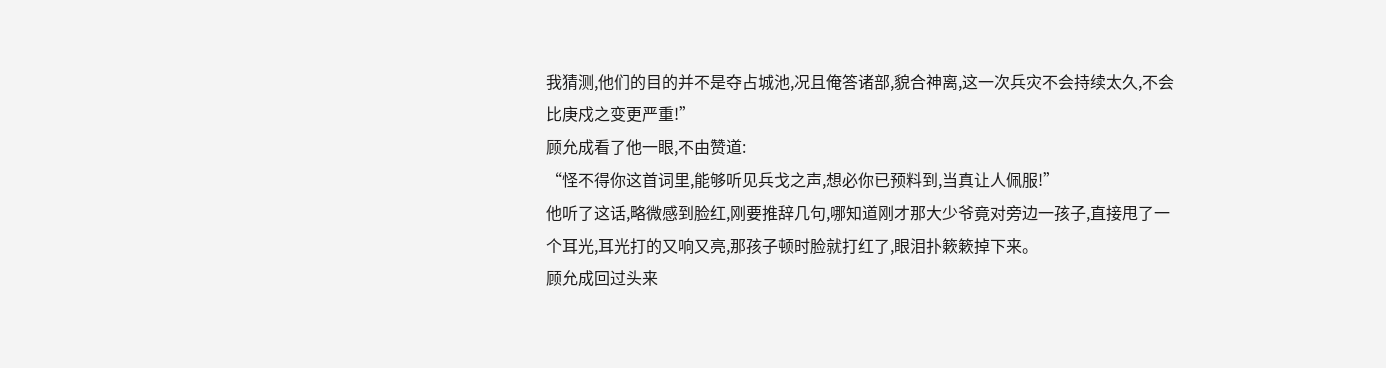我猜测,他们的目的并不是夺占城池,况且俺答诸部,貌合神离,这一次兵灾不会持续太久,不会比庚戍之变更严重!”
顾允成看了他一眼,不由赞道:
“怪不得你这首词里,能够听见兵戈之声,想必你已预料到,当真让人佩服!”
他听了这话,略微感到脸红,刚要推辞几句,哪知道刚才那大少爷竟对旁边一孩子,直接甩了一个耳光,耳光打的又响又亮,那孩子顿时脸就打红了,眼泪扑簌簌掉下来。
顾允成回过头来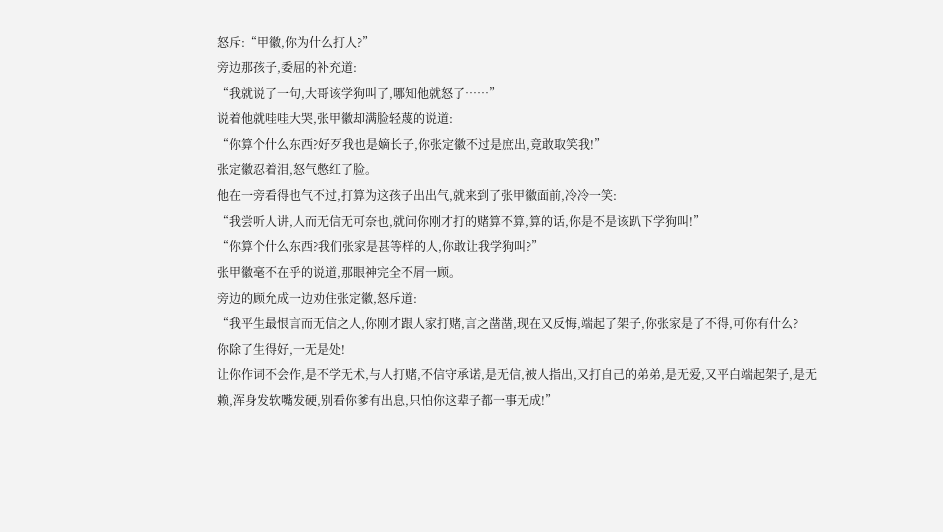怒斥:“甲徽,你为什么打人?”
旁边那孩子,委屈的补充道:
“我就说了一句,大哥该学狗叫了,哪知他就怒了……”
说着他就哇哇大哭,张甲徽却满脸轻蔑的说道:
“你算个什么东西?好歹我也是嫡长子,你张定徽不过是庶出,竟敢取笑我!”
张定徽忍着泪,怒气憋红了脸。
他在一旁看得也气不过,打算为这孩子出出气,就来到了张甲徽面前,冷冷一笑:
“我尝听人讲,人而无信无可奈也,就问你刚才打的赌算不算,算的话,你是不是该趴下学狗叫!”
“你算个什么东西?我们张家是甚等样的人,你敢让我学狗叫?”
张甲徽毫不在乎的说道,那眼神完全不屑一顾。
旁边的顾允成一边劝住张定徽,怒斥道:
“我平生最恨言而无信之人,你刚才跟人家打赌,言之凿凿,现在又反悔,端起了架子,你张家是了不得,可你有什么?
你除了生得好,一无是处!
让你作词不会作,是不学无术,与人打赌,不信守承诺,是无信,被人指出,又打自己的弟弟,是无爱,又平白端起架子,是无赖,浑身发软嘴发硬,别看你爹有出息,只怕你这辈子都一事无成!”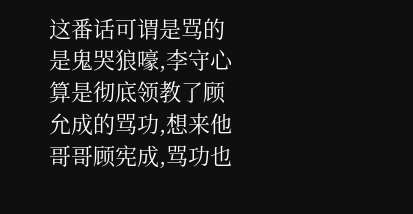这番话可谓是骂的是鬼哭狼嚎,李守心算是彻底领教了顾允成的骂功,想来他哥哥顾宪成,骂功也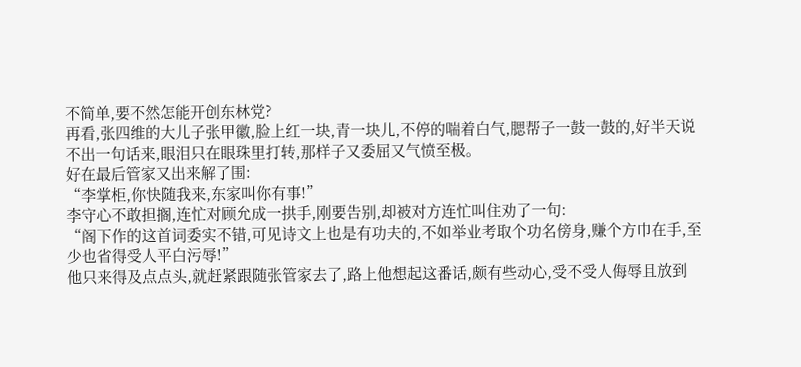不简单,要不然怎能开创东林党?
再看,张四维的大儿子张甲徽,脸上红一块,青一块儿,不停的喘着白气,腮帮子一鼓一鼓的,好半天说不出一句话来,眼泪只在眼珠里打转,那样子又委屈又气愤至极。
好在最后管家又出来解了围:
“李掌柜,你快随我来,东家叫你有事!”
李守心不敢担搁,连忙对顾允成一拱手,刚要告别,却被对方连忙叫住劝了一句:
“阁下作的这首词委实不错,可见诗文上也是有功夫的,不如举业考取个功名傍身,赚个方巾在手,至少也省得受人平白污辱!”
他只来得及点点头,就赶紧跟随张管家去了,路上他想起这番话,颇有些动心,受不受人侮辱且放到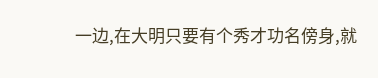一边,在大明只要有个秀才功名傍身,就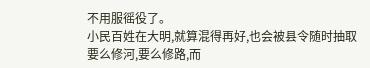不用服徭役了。
小民百姓在大明,就算混得再好,也会被县令随时抽取要么修河,要么修路,而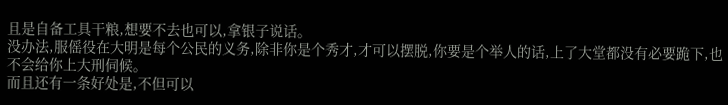且是自备工具干粮,想要不去也可以,拿银子说话。
没办法,服傜役在大明是每个公民的义务,除非你是个秀才,才可以摆脱,你要是个举人的话,上了大堂都没有必要跪下,也不会给你上大刑伺候。
而且还有一条好处是,不但可以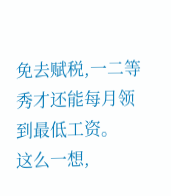免去赋税,一二等秀才还能每月领到最低工资。
这么一想,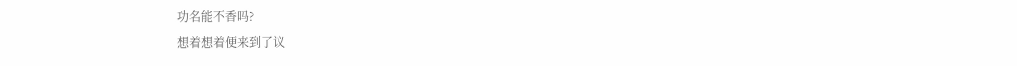功名能不香吗?
想着想着便来到了议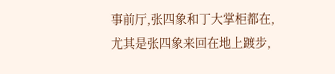事前厅,张四象和丁大掌柜都在,尤其是张四象来回在地上踱步,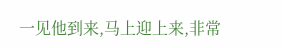一见他到来,马上迎上来,非常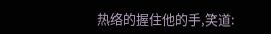热络的握住他的手,笑道: